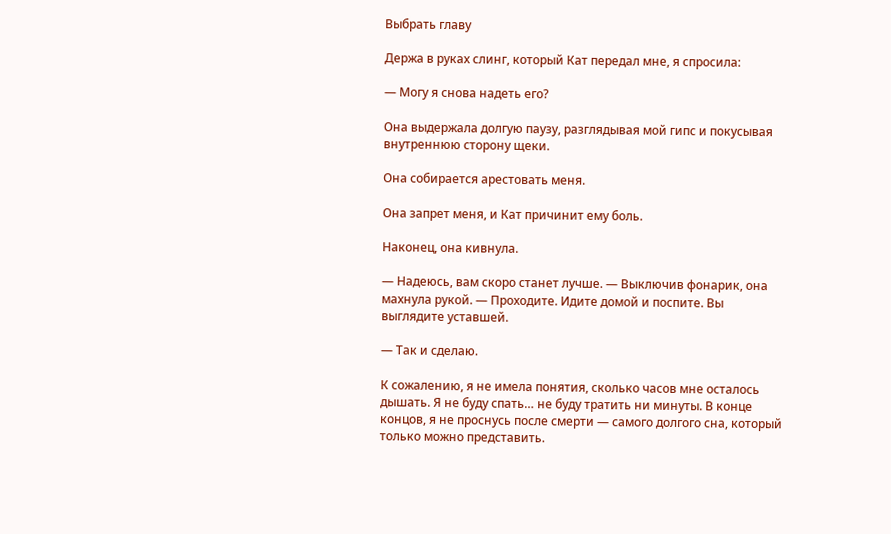Выбрать главу

Держа в руках слинг, который Кат передал мне, я спросила:

― Могу я снова надеть его?

Она выдержала долгую паузу, разглядывая мой гипс и покусывая внутреннюю сторону щеки.

Она собирается арестовать меня.

Она запрет меня, и Кат причинит ему боль.

Наконец, она кивнула.

― Надеюсь, вам скоро станет лучше. ― Выключив фонарик, она махнула рукой. ― Проходите. Идите домой и поспите. Вы выглядите уставшей.

― Так и сделаю.

К сожалению, я не имела понятия, сколько часов мне осталось дышать. Я не буду спать… не буду тратить ни минуты. В конце концов, я не проснусь после смерти ― самого долгого сна, который только можно представить.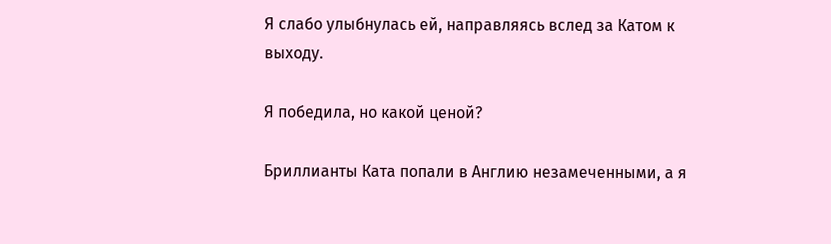Я слабо улыбнулась ей, направляясь вслед за Катом к выходу.

Я победила, но какой ценой?

Бриллианты Ката попали в Англию незамеченными, а я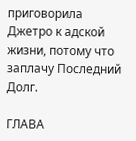приговорила Джетро к адской жизни, потому что заплачу Последний Долг.

ГЛАВА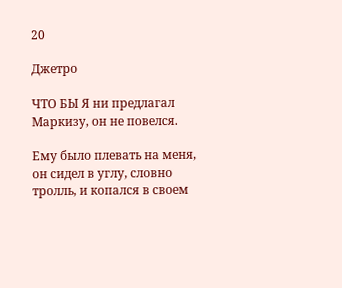20

Джетро

ЧТО БЫ Я ни предлагал Маркизу, он не повелся.

Ему было плевать на меня, он сидел в углу, словно тролль, и копался в своем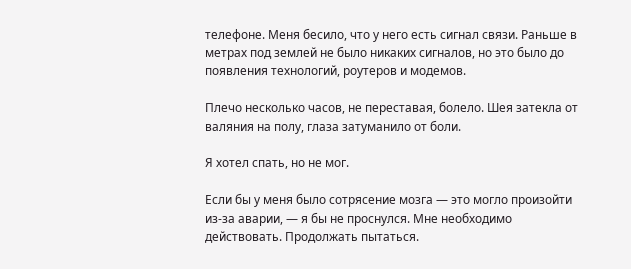телефоне. Меня бесило, что у него есть сигнал связи. Раньше в метрах под землей не было никаких сигналов, но это было до появления технологий, роутеров и модемов.

Плечо несколько часов, не переставая, болело. Шея затекла от валяния на полу, глаза затуманило от боли.

Я хотел спать, но не мог.

Если бы у меня было сотрясение мозга ― это могло произойти из-за аварии, ― я бы не проснулся. Мне необходимо действовать. Продолжать пытаться.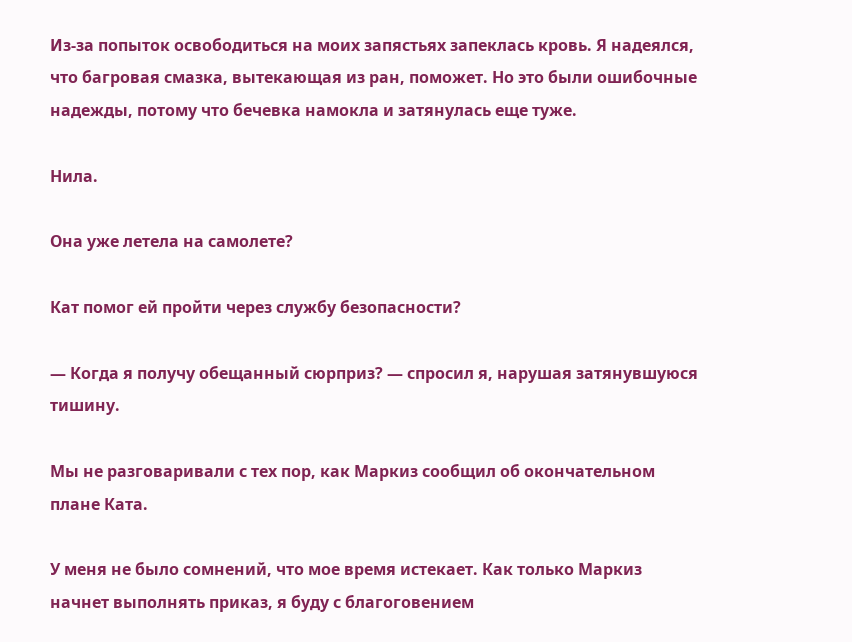Из-за попыток освободиться на моих запястьях запеклась кровь. Я надеялся, что багровая смазка, вытекающая из ран, поможет. Но это были ошибочные надежды, потому что бечевка намокла и затянулась еще туже.

Нила.

Она уже летела на самолете?

Кат помог ей пройти через службу безопасности?

― Когда я получу обещанный сюрприз? ― спросил я, нарушая затянувшуюся тишину.

Мы не разговаривали с тех пор, как Маркиз сообщил об окончательном плане Ката.

У меня не было сомнений, что мое время истекает. Как только Маркиз начнет выполнять приказ, я буду с благоговением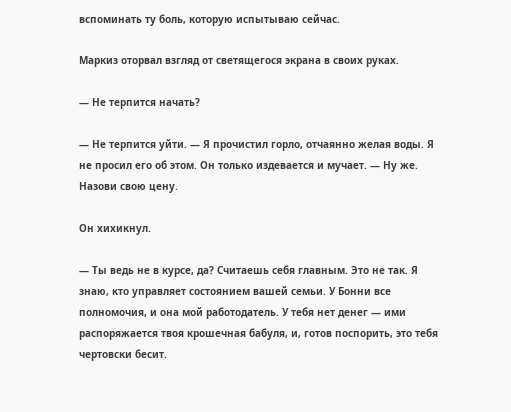вспоминать ту боль, которую испытываю сейчас.

Маркиз оторвал взгляд от светящегося экрана в своих руках.

― Не терпится начать?

― Не терпится уйти. ― Я прочистил горло, отчаянно желая воды. Я не просил его об этом. Он только издевается и мучает. ― Ну же. Назови свою цену.

Он хихикнул.

― Ты ведь не в курсе, да? Считаешь себя главным. Это не так. Я знаю, кто управляет состоянием вашей семьи. У Бонни все полномочия, и она мой работодатель. У тебя нет денег ― ими распоряжается твоя крошечная бабуля, и, готов поспорить, это тебя чертовски бесит.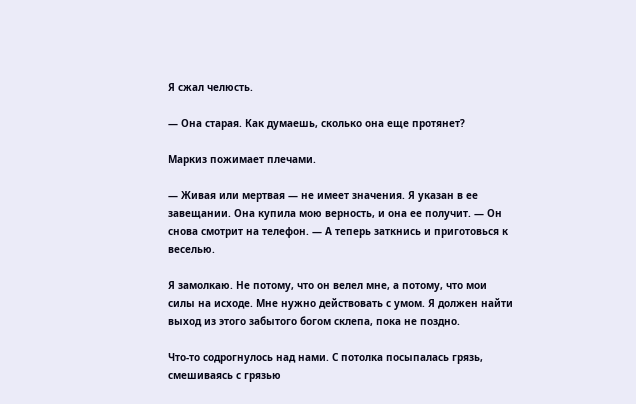Я сжал челюсть.

― Она старая. Как думаешь, сколько она еще протянет?

Маркиз пожимает плечами.

― Живая или мертвая ― не имеет значения. Я указан в ее завещании. Она купила мою верность, и она ее получит. ― Он снова смотрит на телефон. ― А теперь заткнись и приготовься к веселью.

Я замолкаю. Не потому, что он велел мне, а потому, что мои силы на исходе. Мне нужно действовать с умом. Я должен найти выход из этого забытого богом склепа, пока не поздно.

Что-то содрогнулось над нами. С потолка посыпалась грязь, смешиваясь с грязью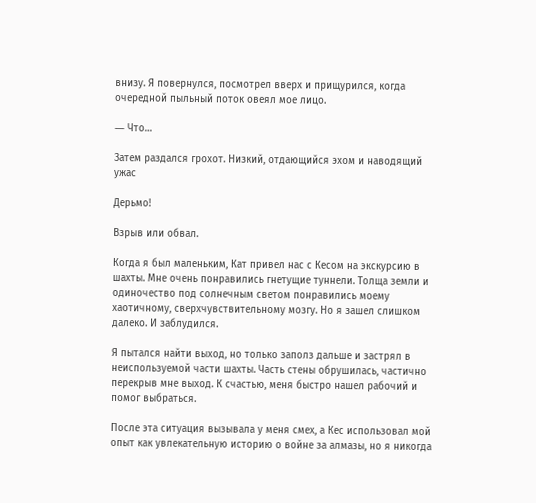внизу. Я повернулся, посмотрел вверх и прищурился, когда очередной пыльный поток овеял мое лицо.

― Что…

Затем раздался грохот. Низкий, отдающийся эхом и наводящий ужас

Дерьмо!

Взрыв или обвал.

Когда я был маленьким, Кат привел нас с Кесом на экскурсию в шахты. Мне очень понравились гнетущие туннели. Толща земли и одиночество под солнечным светом понравились моему хаотичному, сверхчувствительному мозгу. Но я зашел слишком далеко. И заблудился.

Я пытался найти выход, но только заполз дальше и застрял в неиспользуемой части шахты. Часть стены обрушилась, частично перекрыв мне выход. К счастью, меня быстро нашел рабочий и помог выбраться.

После эта ситуация вызывала у меня смех, а Кес использовал мой опыт как увлекательную историю о войне за алмазы, но я никогда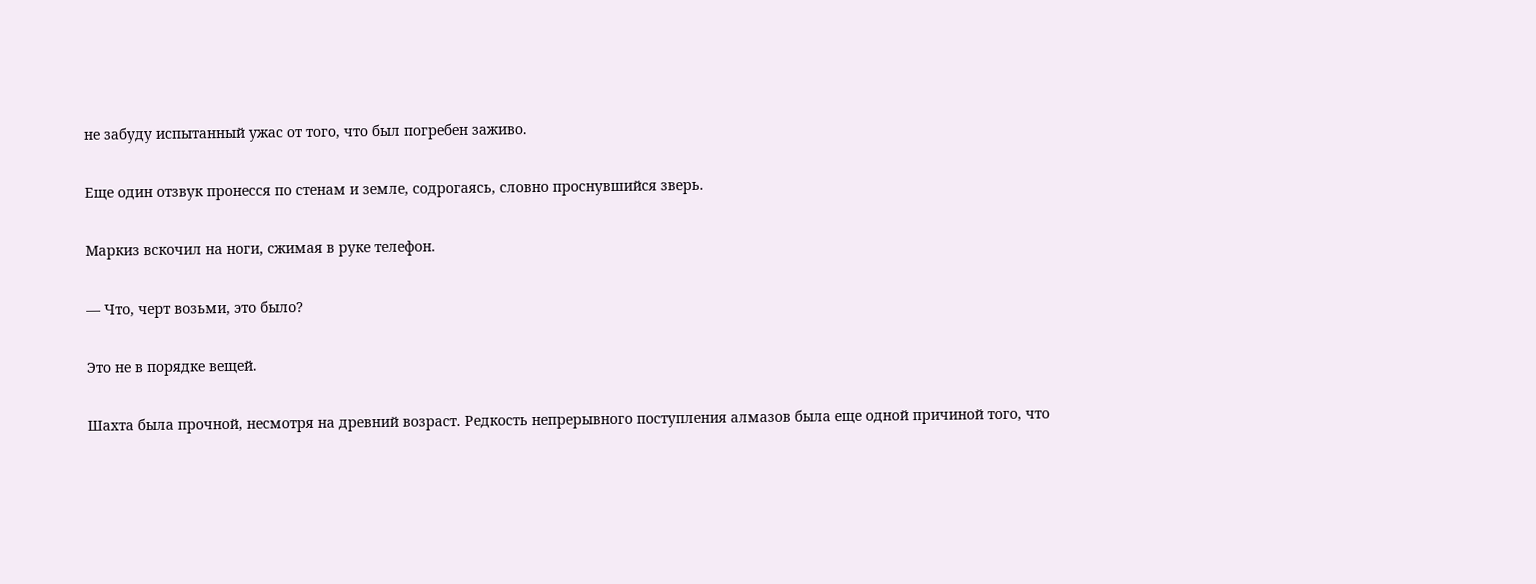не забуду испытанный ужас от того, что был погребен заживо.

Еще один отзвук пронесся по стенам и земле, содрогаясь, словно проснувшийся зверь.

Маркиз вскочил на ноги, сжимая в руке телефон.

― Что, черт возьми, это было?

Это не в порядке вещей.

Шахта была прочной, несмотря на древний возраст. Редкость непрерывного поступления алмазов была еще одной причиной того, что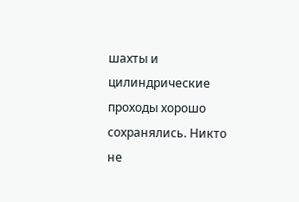шахты и цилиндрические проходы хорошо сохранялись. Никто не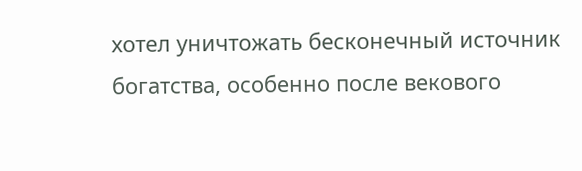хотел уничтожать бесконечный источник богатства, особенно после векового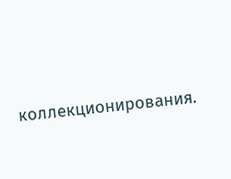коллекционирования.